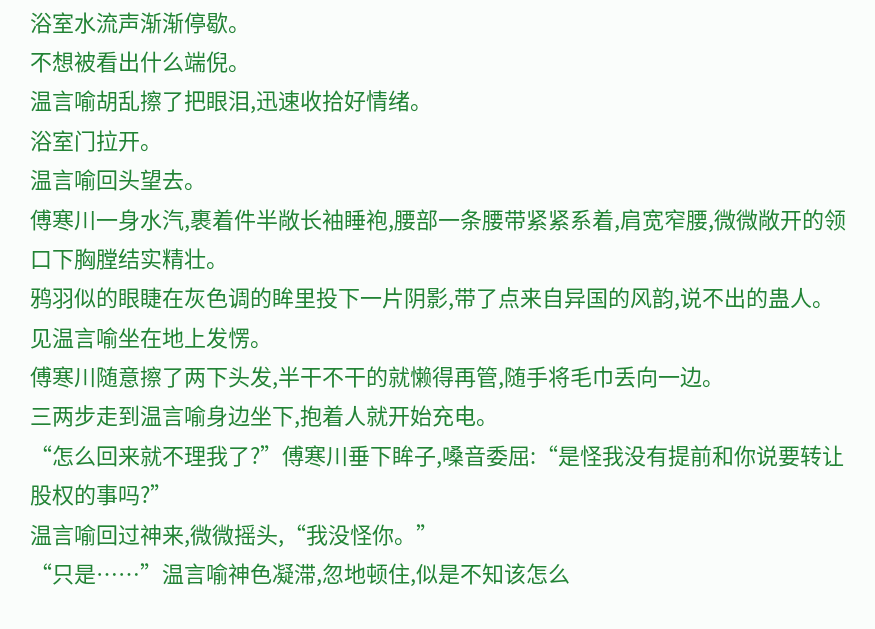浴室水流声渐渐停歇。
不想被看出什么端倪。
温言喻胡乱擦了把眼泪,迅速收拾好情绪。
浴室门拉开。
温言喻回头望去。
傅寒川一身水汽,裹着件半敞长袖睡袍,腰部一条腰带紧紧系着,肩宽窄腰,微微敞开的领口下胸膛结实精壮。
鸦羽似的眼睫在灰色调的眸里投下一片阴影,带了点来自异国的风韵,说不出的蛊人。
见温言喻坐在地上发愣。
傅寒川随意擦了两下头发,半干不干的就懒得再管,随手将毛巾丢向一边。
三两步走到温言喻身边坐下,抱着人就开始充电。
“怎么回来就不理我了?”傅寒川垂下眸子,嗓音委屈:“是怪我没有提前和你说要转让股权的事吗?”
温言喻回过神来,微微摇头,“我没怪你。”
“只是……”温言喻神色凝滞,忽地顿住,似是不知该怎么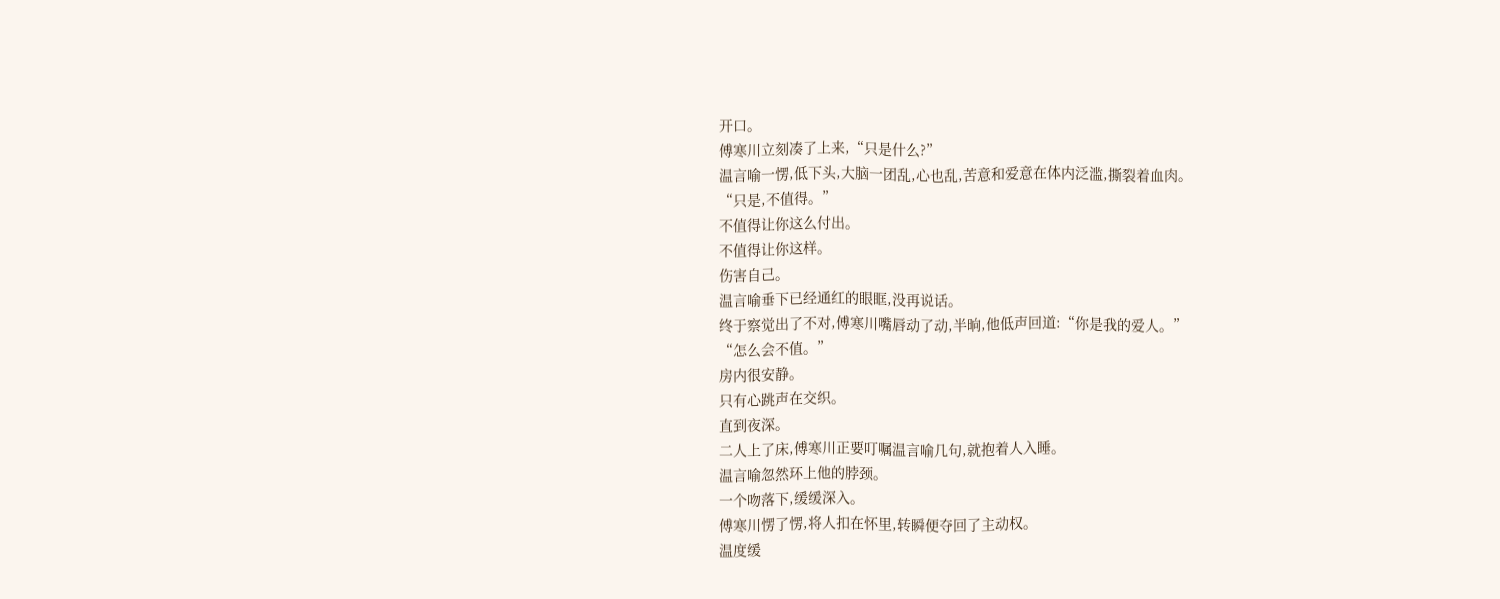开口。
傅寒川立刻凑了上来,“只是什么?”
温言喻一愣,低下头,大脑一团乱,心也乱,苦意和爱意在体内泛滥,撕裂着血肉。
“只是,不值得。”
不值得让你这么付出。
不值得让你这样。
伤害自己。
温言喻垂下已经通红的眼眶,没再说话。
终于察觉出了不对,傅寒川嘴唇动了动,半晌,他低声回道:“你是我的爱人。”
“怎么会不值。”
房内很安静。
只有心跳声在交织。
直到夜深。
二人上了床,傅寒川正要叮嘱温言喻几句,就抱着人入睡。
温言喻忽然环上他的脖颈。
一个吻落下,缓缓深入。
傅寒川愣了愣,将人扣在怀里,转瞬便夺回了主动权。
温度缓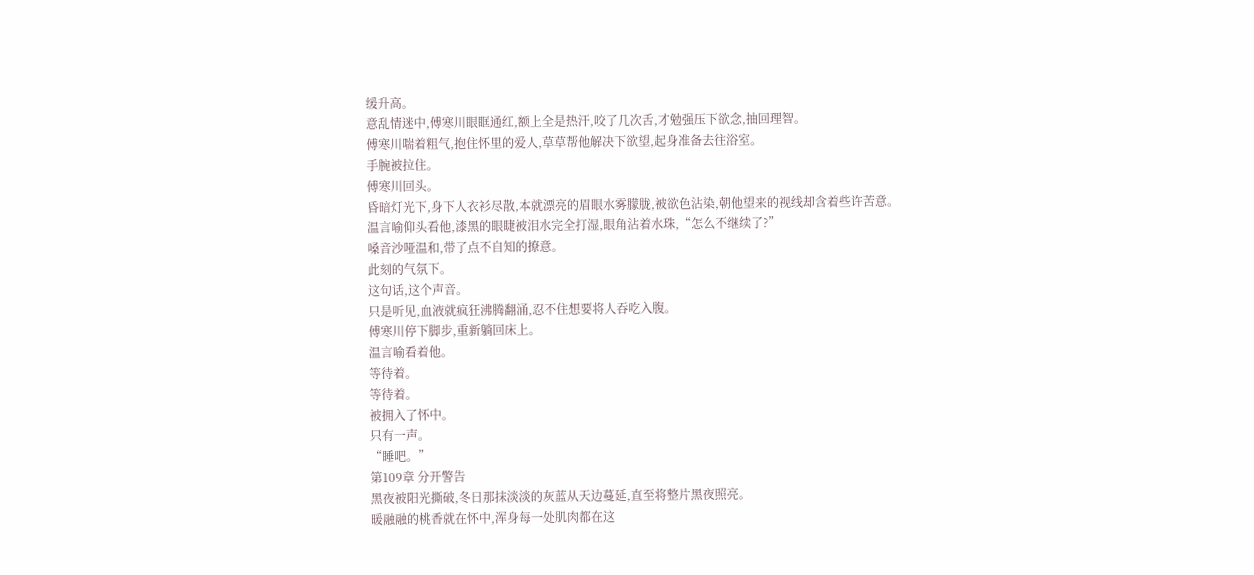缓升高。
意乱情迷中,傅寒川眼眶通红,额上全是热汗,咬了几次舌,才勉强压下欲念,抽回理智。
傅寒川喘着粗气,抱住怀里的爱人,草草帮他解决下欲望,起身准备去往浴室。
手腕被拉住。
傅寒川回头。
昏暗灯光下,身下人衣衫尽散,本就漂亮的眉眼水雾朦胧,被欲色沾染,朝他望来的视线却含着些许苦意。
温言喻仰头看他,漆黑的眼睫被泪水完全打湿,眼角沾着水珠,“怎么不继续了?”
嗓音沙哑温和,带了点不自知的撩意。
此刻的气氛下。
这句话,这个声音。
只是听见,血液就疯狂沸腾翻涌,忍不住想要将人吞吃入腹。
傅寒川停下脚步,重新躺回床上。
温言喻看着他。
等待着。
等待着。
被拥入了怀中。
只有一声。
“睡吧。”
第109章 分开警告
黑夜被阳光撕破,冬日那抹淡淡的灰蓝从天边蔓延,直至将整片黑夜照亮。
暖融融的桃香就在怀中,浑身每一处肌肉都在这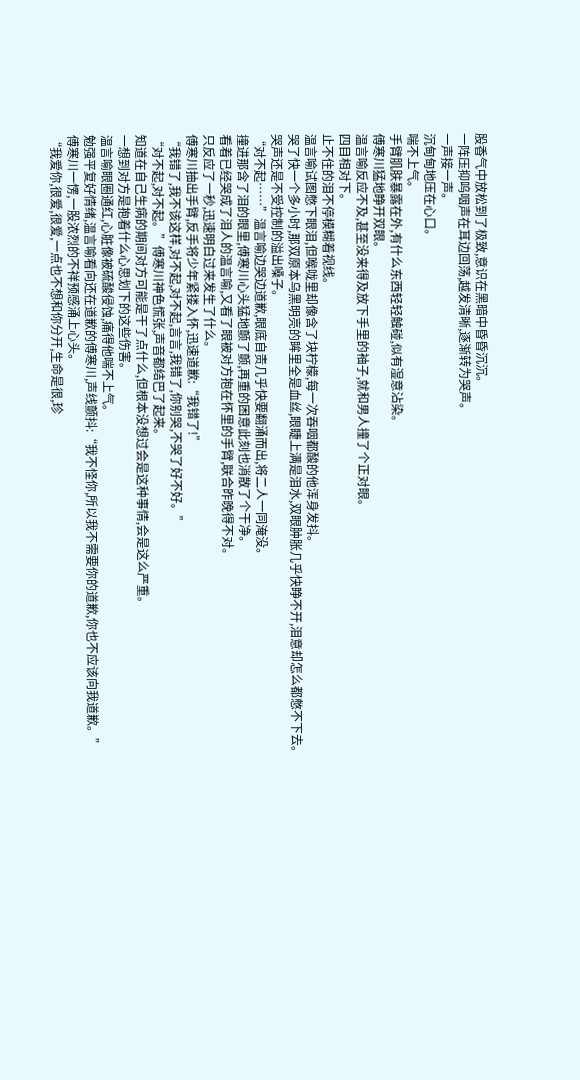股香气中放松到了极致,意识在黑暗中昏昏沉沉。
一阵压抑呜咽声在耳边回荡,越发清晰,逐渐转为哭声。
一声接一声。
沉甸甸地压在心口。
喘不上气。
手臂肌肤暴露在外,有什么东西轻轻触碰,似有湿意沾染。
傅寒川猛地睁开双眼。
温言喻反应不及,甚至没来得及放下手里的袖子,就和男人撞了个正对眼。
四目相对下。
止不住的泪不停模糊着视线。
温言喻试图憋下眼泪,但喉咙里却像含了块柠檬,每一次吞咽都酸的他浑身发抖。
哭了快一个多小时,那双原本乌黑明亮的眸里全是血丝,眼睫上满是泪水,双眼肿胀几乎快睁不开,泪意却怎么都憋不下去。
哭声还是不受控制的溢出嗓子。
“对不起……”温言喻边哭边道歉,眼底自责几乎快要翻涌而出,将二人一同淹没。
撞进那含了泪的眼里,傅寒川心头猛地颤了颤,再重的困意此刻也消散了个干净。
看着已经哭成了泪人的温言喻,又看了眼被对方抱在怀里的手臂,联合昨晚得不对。
只反应了一秒,迅速明白过来发生了什么。
傅寒川抽出手臂,反手将少年紧搂入怀,迅速道歉:“我错了!”
“我错了,我不该这样,对不起,对不起,言言,我错了,你别哭,不哭了好不好。”
“对不起,对不起。”傅寒川神色慌张,声音都结巴了起来。
知道在自己生病的期间对方可能是干了点什么,但根本没想过会是这种事情,会是这么严重。
一想到对方是抱着什么心思划下的这些伤害。
温言喻眼圈通红,心脏像被硫酸侵蚀,痛得他喘不上气。
勉强平复好情绪,温言喻看向还在道歉的傅寒川,声线颤抖:“我不怪你,所以我不需要你的道歉,你也不应该向我道歉。”
傅寒川一愣,一股浓烈的不祥预感涌上心头。
“我爱你,很爱,很爱,一点也不想和你分开,生命是很,珍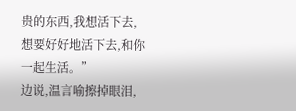贵的东西,我想活下去,想要好好地活下去,和你一起生活。”
边说,温言喻擦掉眼泪,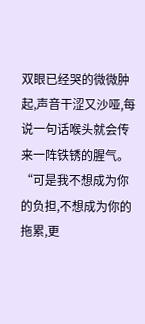双眼已经哭的微微肿起,声音干涩又沙哑,每说一句话喉头就会传来一阵铁锈的腥气。
“可是我不想成为你的负担,不想成为你的拖累,更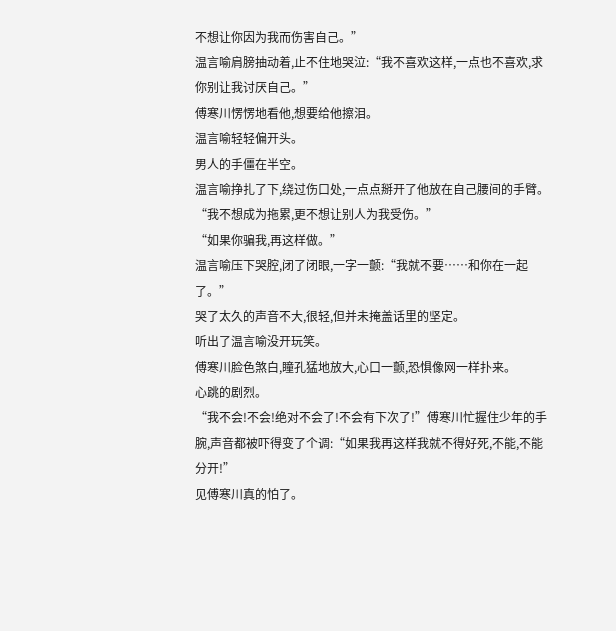不想让你因为我而伤害自己。”
温言喻肩膀抽动着,止不住地哭泣:“我不喜欢这样,一点也不喜欢,求你别让我讨厌自己。”
傅寒川愣愣地看他,想要给他擦泪。
温言喻轻轻偏开头。
男人的手僵在半空。
温言喻挣扎了下,绕过伤口处,一点点掰开了他放在自己腰间的手臂。
“我不想成为拖累,更不想让别人为我受伤。”
“如果你骗我,再这样做。”
温言喻压下哭腔,闭了闭眼,一字一颤:“我就不要……和你在一起了。”
哭了太久的声音不大,很轻,但并未掩盖话里的坚定。
听出了温言喻没开玩笑。
傅寒川脸色煞白,瞳孔猛地放大,心口一颤,恐惧像网一样扑来。
心跳的剧烈。
“我不会!不会!绝对不会了!不会有下次了!”傅寒川忙握住少年的手腕,声音都被吓得变了个调:“如果我再这样我就不得好死,不能,不能分开!”
见傅寒川真的怕了。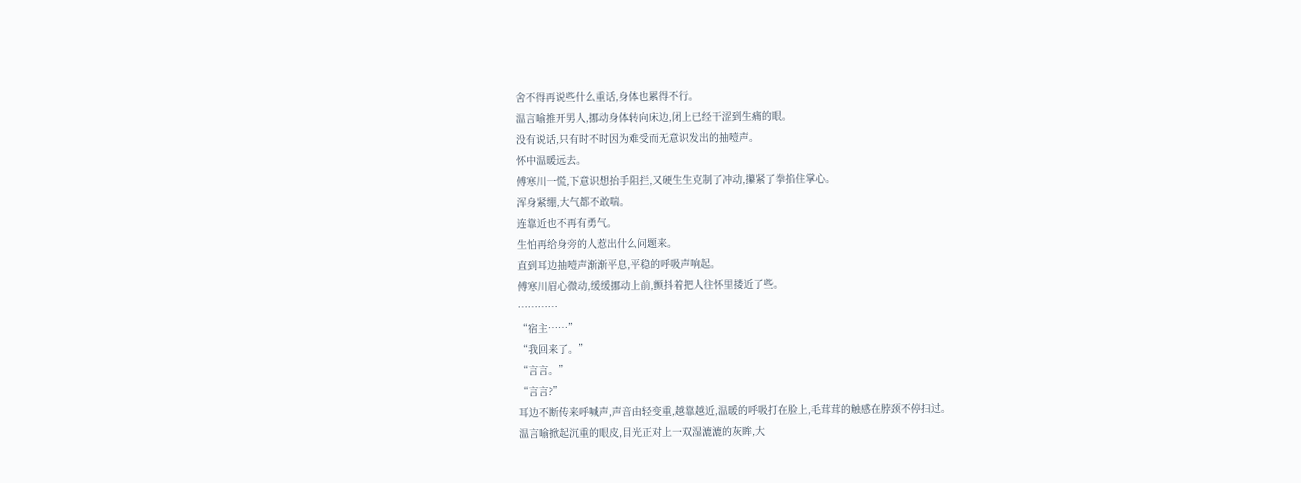舍不得再说些什么重话,身体也累得不行。
温言喻推开男人,挪动身体转向床边,闭上已经干涩到生痛的眼。
没有说话,只有时不时因为难受而无意识发出的抽噎声。
怀中温暖远去。
傅寒川一慌,下意识想抬手阻拦,又硬生生克制了冲动,攥紧了拳掐住掌心。
浑身紧绷,大气都不敢喘。
连靠近也不再有勇气。
生怕再给身旁的人惹出什么问题来。
直到耳边抽噎声渐渐平息,平稳的呼吸声响起。
傅寒川眉心微动,缓缓挪动上前,颤抖着把人往怀里搂近了些。
…………
“宿主……”
“我回来了。”
“言言。”
“言言?”
耳边不断传来呼喊声,声音由轻变重,越靠越近,温暖的呼吸打在脸上,毛茸茸的触感在脖颈不停扫过。
温言喻掀起沉重的眼皮,目光正对上一双湿漉漉的灰眸,大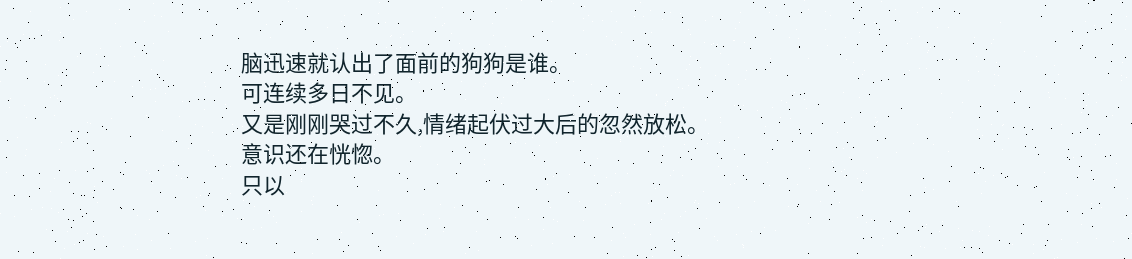脑迅速就认出了面前的狗狗是谁。
可连续多日不见。
又是刚刚哭过不久,情绪起伏过大后的忽然放松。
意识还在恍惚。
只以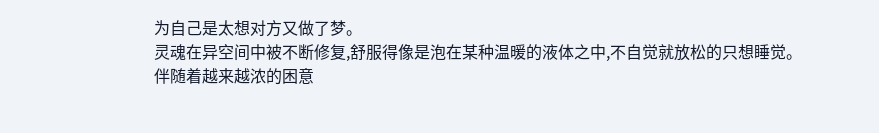为自己是太想对方又做了梦。
灵魂在异空间中被不断修复,舒服得像是泡在某种温暖的液体之中,不自觉就放松的只想睡觉。
伴随着越来越浓的困意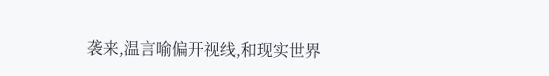袭来,温言喻偏开视线,和现实世界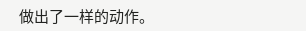做出了一样的动作。